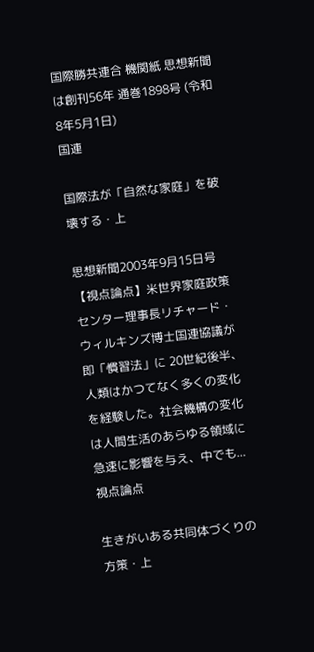国際勝共連合 機関紙 思想新聞は創刊56年 通巻1898号 (令和8年5月1日)
国連

国際法が「自然な家庭」を破壊する・上

思想新聞2003年9月15日号【視点論点】米世界家庭政策センター理事長リチャード・ウィルキンズ博士国連協議が即「慣習法」に 20世紀後半、人類はかつてなく多くの変化を経験した。社会機構の変化は人間生活のあらゆる領域に急速に影響を与え、中でも...
視点論点

生きがいある共同体づくりの方策・上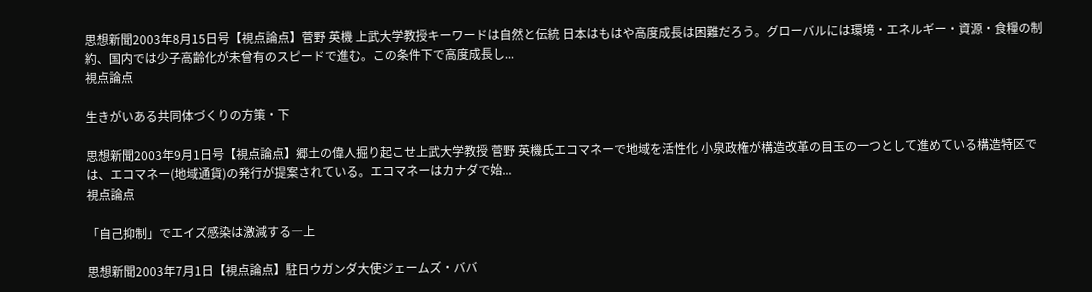思想新聞2003年8月15日号【視点論点】菅野 英機 上武大学教授キーワードは自然と伝統 日本はもはや高度成長は困難だろう。グローバルには環境・エネルギー・資源・食糧の制約、国内では少子高齢化が未曾有のスピードで進む。この条件下で高度成長し...
視点論点

生きがいある共同体づくりの方策・下

思想新聞2003年9月1日号【視点論点】郷土の偉人掘り起こせ上武大学教授 菅野 英機氏エコマネーで地域を活性化 小泉政権が構造改革の目玉の一つとして進めている構造特区では、エコマネー(地域通貨)の発行が提案されている。エコマネーはカナダで始...
視点論点

「自己抑制」でエイズ感染は激減する―上

思想新聞2003年7月1日【視点論点】駐日ウガンダ大使ジェームズ・ババ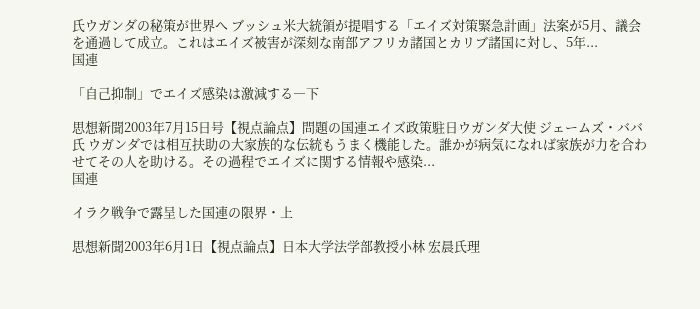氏ウガンダの秘策が世界へ ブッシュ米大統領が提唱する「エイズ対策緊急計画」法案が5月、議会を通過して成立。これはエイズ被害が深刻な南部アフリカ諸国とカリブ諸国に対し、5年...
国連

「自己抑制」でエイズ感染は激減する―下

思想新聞2003年7月15日号【視点論点】問題の国連エイズ政策駐日ウガンダ大使 ジェームズ・ババ氏 ウガンダでは相互扶助の大家族的な伝統もうまく機能した。誰かが病気になれば家族が力を合わせてその人を助ける。その過程でエイズに関する情報や感染...
国連

イラク戦争で露呈した国連の限界・上

思想新聞2003年6月1日【視点論点】日本大学法学部教授小林 宏晨氏理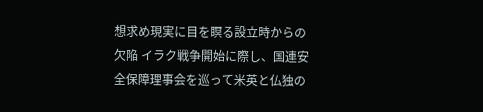想求め現実に目を瞑る設立時からの欠陥 イラク戦争開始に際し、国連安全保障理事会を巡って米英と仏独の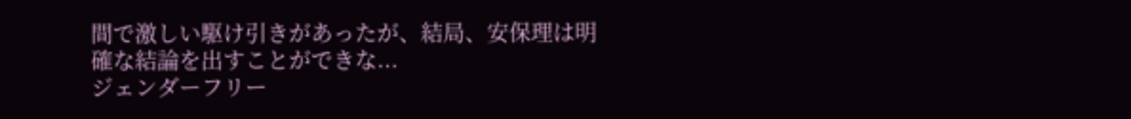間で激しい駆け引きがあったが、結局、安保理は明確な結論を出すことができな...
ジェンダーフリー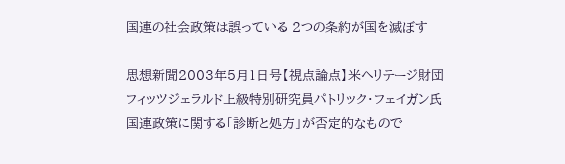国連の社会政策は誤っている 2つの条約が国を滅ぼす

思想新聞2003年5月1日号【視点論点】米ヘリテージ財団フィッツジェラルド上級特別研究員パトリック・フェイガン氏 国連政策に関する「診断と処方」が否定的なもので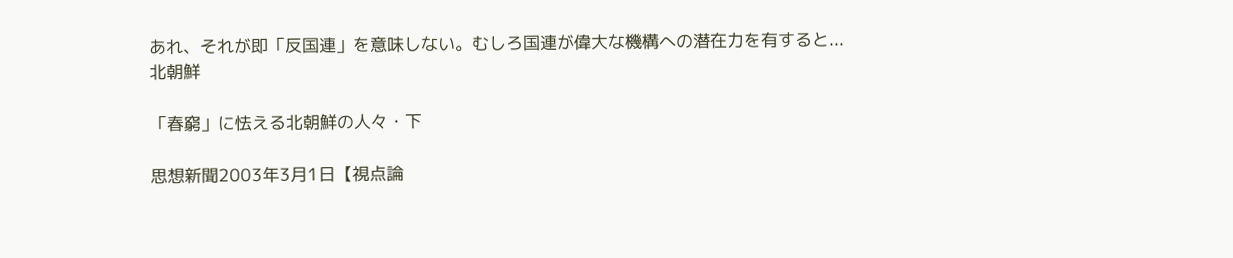あれ、それが即「反国連」を意味しない。むしろ国連が偉大な機構への潜在力を有すると...
北朝鮮

「春窮」に怯える北朝鮮の人々・下

思想新聞2003年3月1日【視点論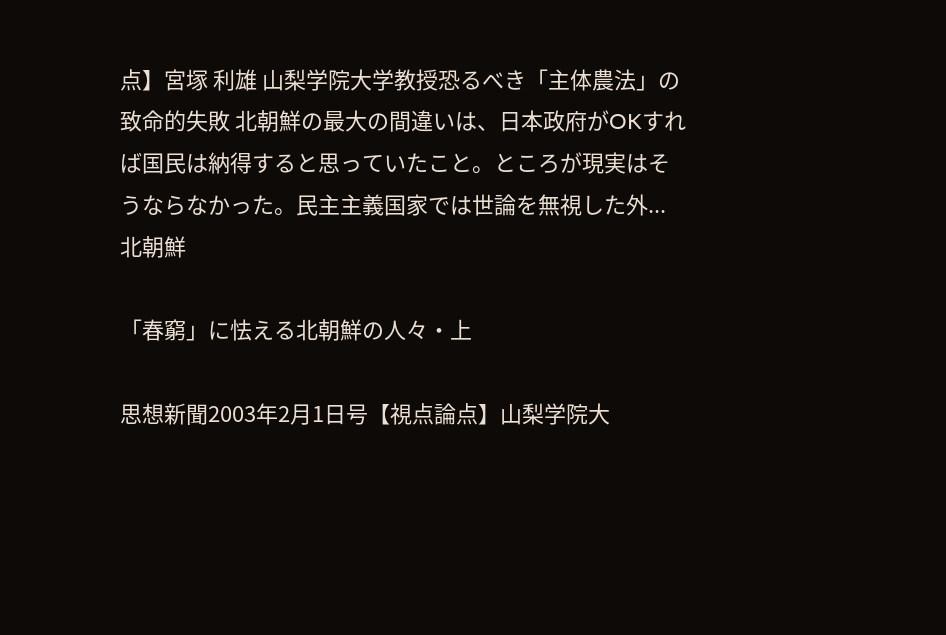点】宮塚 利雄 山梨学院大学教授恐るべき「主体農法」の致命的失敗 北朝鮮の最大の間違いは、日本政府がOKすれば国民は納得すると思っていたこと。ところが現実はそうならなかった。民主主義国家では世論を無視した外...
北朝鮮

「春窮」に怯える北朝鮮の人々・上

思想新聞2003年2月1日号【視点論点】山梨学院大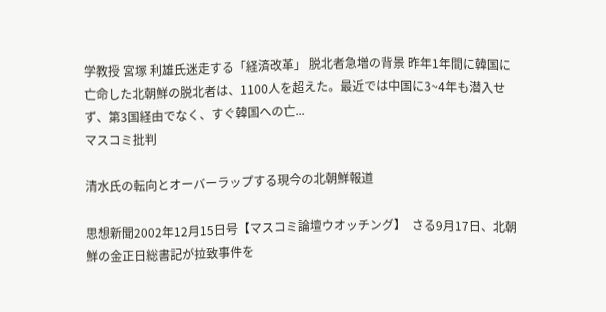学教授 宮塚 利雄氏迷走する「経済改革」 脱北者急増の背景 昨年1年間に韓国に亡命した北朝鮮の脱北者は、1100人を超えた。最近では中国に3~4年も潜入せず、第3国経由でなく、すぐ韓国への亡...
マスコミ批判

清水氏の転向とオーバーラップする現今の北朝鮮報道

思想新聞2002年12月15日号【マスコミ論壇ウオッチング】  さる9月17日、北朝鮮の金正日総書記が拉致事件を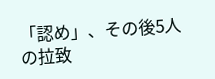「認め」、その後5人の拉致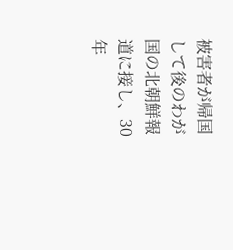被害者が帰国して後のわが国の北朝鮮報道に接し、30年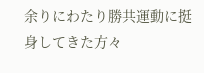余りにわたり勝共運動に挺身してきた方々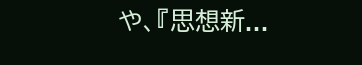や、『思想新...